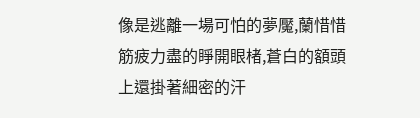像是逃離一場可怕的夢魘,蘭惜惜筋疲力盡的睜開眼楮,蒼白的額頭上還掛著細密的汗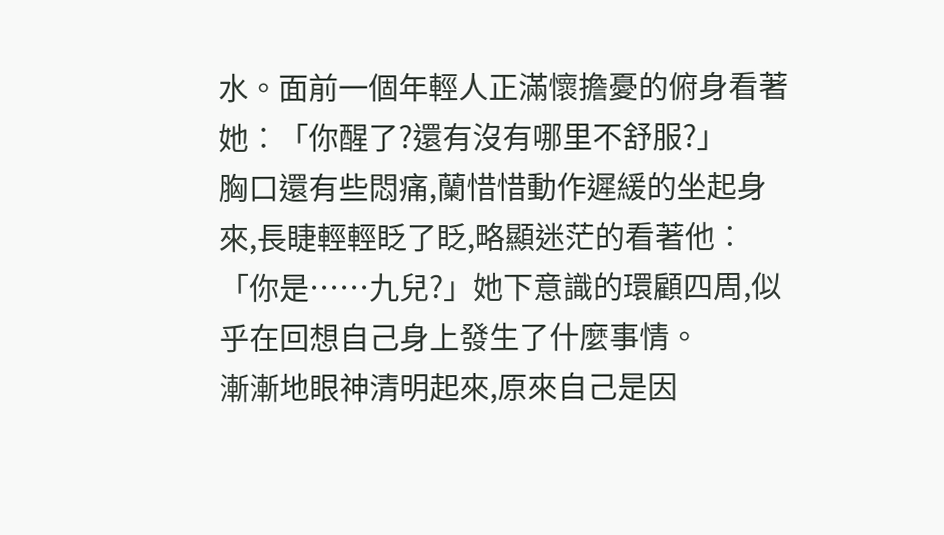水。面前一個年輕人正滿懷擔憂的俯身看著她︰「你醒了?還有沒有哪里不舒服?」
胸口還有些悶痛,蘭惜惜動作遲緩的坐起身來,長睫輕輕眨了眨,略顯迷茫的看著他︰「你是……九兒?」她下意識的環顧四周,似乎在回想自己身上發生了什麼事情。
漸漸地眼神清明起來,原來自己是因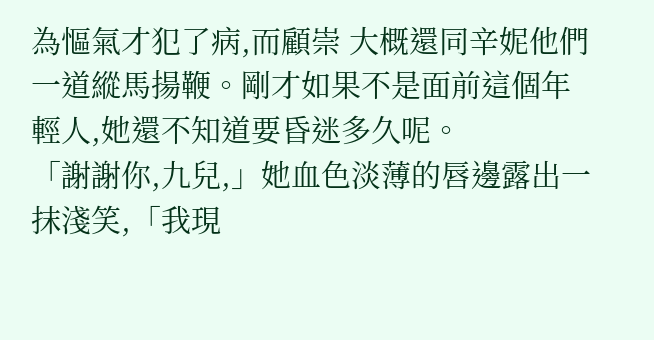為慪氣才犯了病,而顧崇 大概還同辛妮他們一道縱馬揚鞭。剛才如果不是面前這個年輕人,她還不知道要昏迷多久呢。
「謝謝你,九兒,」她血色淡薄的唇邊露出一抹淺笑,「我現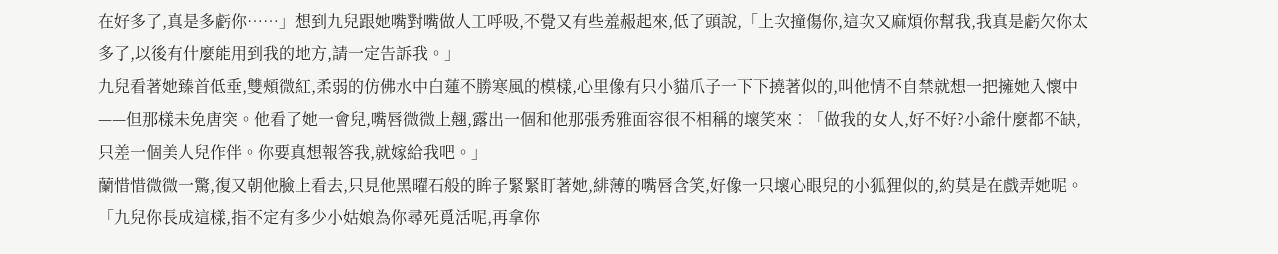在好多了,真是多虧你……」想到九兒跟她嘴對嘴做人工呼吸,不覺又有些羞赧起來,低了頭說,「上次撞傷你,這次又麻煩你幫我,我真是虧欠你太多了,以後有什麼能用到我的地方,請一定告訴我。」
九兒看著她臻首低垂,雙頰微紅,柔弱的仿佛水中白蓮不勝寒風的模樣,心里像有只小貓爪子一下下撓著似的,叫他情不自禁就想一把擁她入懷中——但那樣未免唐突。他看了她一會兒,嘴唇微微上翹,露出一個和他那張秀雅面容很不相稱的壞笑來︰「做我的女人,好不好?小爺什麼都不缺,只差一個美人兒作伴。你要真想報答我,就嫁給我吧。」
蘭惜惜微微一驚,復又朝他臉上看去,只見他黑曜石般的眸子緊緊盯著她,緋薄的嘴唇含笑,好像一只壞心眼兒的小狐狸似的,約莫是在戲弄她呢。
「九兒你長成這樣,指不定有多少小姑娘為你尋死覓活呢,再拿你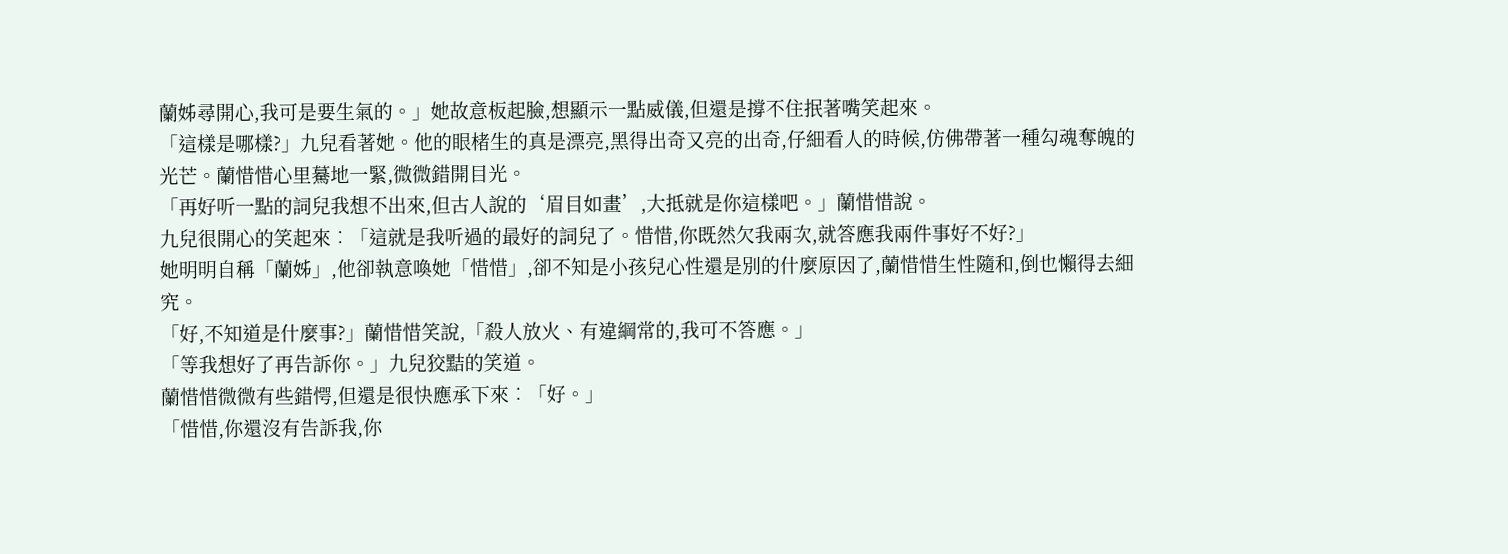蘭姊尋開心,我可是要生氣的。」她故意板起臉,想顯示一點威儀,但還是撐不住抿著嘴笑起來。
「這樣是哪樣?」九兒看著她。他的眼楮生的真是漂亮,黑得出奇又亮的出奇,仔細看人的時候,仿佛帶著一種勾魂奪魄的光芒。蘭惜惜心里驀地一緊,微微錯開目光。
「再好听一點的詞兒我想不出來,但古人說的‘眉目如畫’,大抵就是你這樣吧。」蘭惜惜說。
九兒很開心的笑起來︰「這就是我听過的最好的詞兒了。惜惜,你既然欠我兩次,就答應我兩件事好不好?」
她明明自稱「蘭姊」,他卻執意喚她「惜惜」,卻不知是小孩兒心性還是別的什麼原因了,蘭惜惜生性隨和,倒也懶得去細究。
「好,不知道是什麼事?」蘭惜惜笑說,「殺人放火、有違綱常的,我可不答應。」
「等我想好了再告訴你。」九兒狡黠的笑道。
蘭惜惜微微有些錯愕,但還是很快應承下來︰「好。」
「惜惜,你還沒有告訴我,你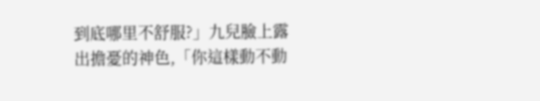到底哪里不舒服?」九兒臉上露出擔憂的神色,「你這樣動不動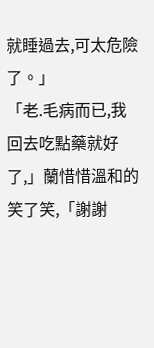就睡過去,可太危險了。」
「老.毛病而已,我回去吃點藥就好了,」蘭惜惜溫和的笑了笑,「謝謝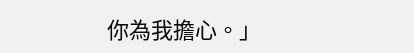你為我擔心。」